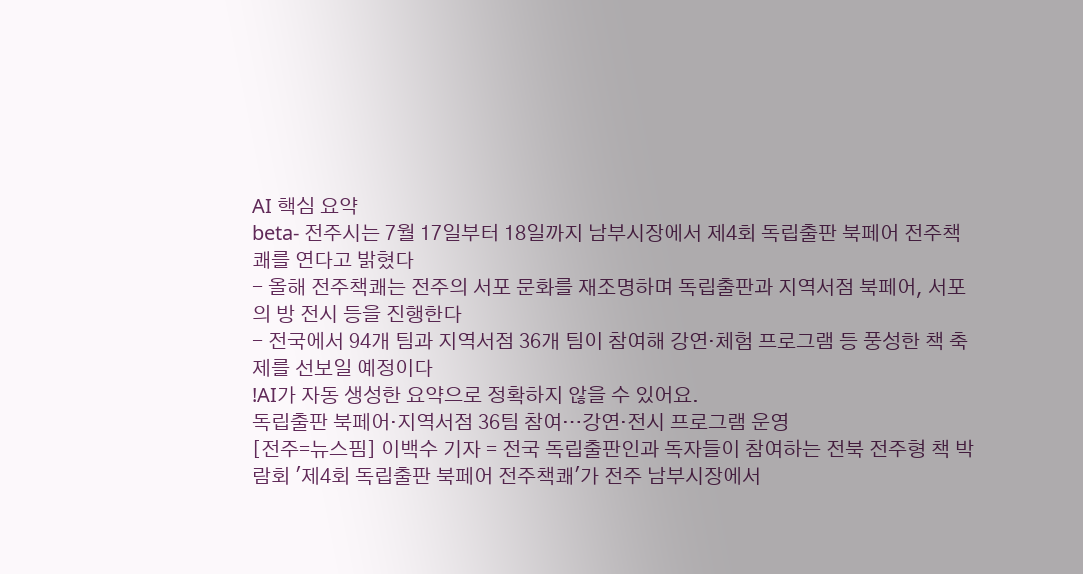AI 핵심 요약
beta- 전주시는 7월 17일부터 18일까지 남부시장에서 제4회 독립출판 북페어 전주책쾌를 연다고 밝혔다
- 올해 전주책쾌는 전주의 서포 문화를 재조명하며 독립출판과 지역서점 북페어, 서포의 방 전시 등을 진행한다
- 전국에서 94개 팀과 지역서점 36개 팀이 참여해 강연·체험 프로그램 등 풍성한 책 축제를 선보일 예정이다
!AI가 자동 생성한 요약으로 정확하지 않을 수 있어요.
독립출판 북페어·지역서점 36팀 참여…강연·전시 프로그램 운영
[전주=뉴스핌] 이백수 기자 = 전국 독립출판인과 독자들이 참여하는 전북 전주형 책 박람회 '제4회 독립출판 북페어 전주책쾌'가 전주 남부시장에서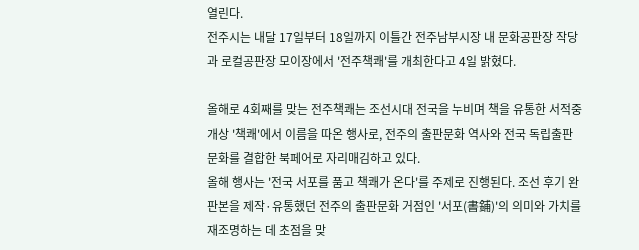열린다.
전주시는 내달 17일부터 18일까지 이틀간 전주남부시장 내 문화공판장 작당과 로컬공판장 모이장에서 '전주책쾌'를 개최한다고 4일 밝혔다.

올해로 4회째를 맞는 전주책쾌는 조선시대 전국을 누비며 책을 유통한 서적중개상 '책쾌'에서 이름을 따온 행사로, 전주의 출판문화 역사와 전국 독립출판 문화를 결합한 북페어로 자리매김하고 있다.
올해 행사는 '전국 서포를 품고 책쾌가 온다'를 주제로 진행된다. 조선 후기 완판본을 제작·유통했던 전주의 출판문화 거점인 '서포(書鋪)'의 의미와 가치를 재조명하는 데 초점을 맞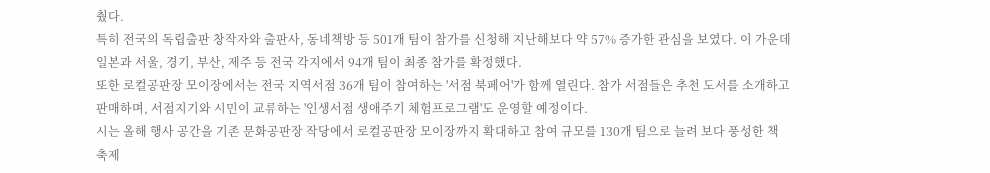췄다.
특히 전국의 독립출판 창작자와 출판사, 동네책방 등 501개 팀이 참가를 신청해 지난해보다 약 57% 증가한 관심을 보였다. 이 가운데 일본과 서울, 경기, 부산, 제주 등 전국 각지에서 94개 팀이 최종 참가를 확정했다.
또한 로컬공판장 모이장에서는 전국 지역서점 36개 팀이 참여하는 '서점 북페어'가 함께 열린다. 참가 서점들은 추천 도서를 소개하고 판매하며, 서점지기와 시민이 교류하는 '인생서점 생애주기 체험프로그램'도 운영할 예정이다.
시는 올해 행사 공간을 기존 문화공판장 작당에서 로컬공판장 모이장까지 확대하고 참여 규모를 130개 팀으로 늘려 보다 풍성한 책 축제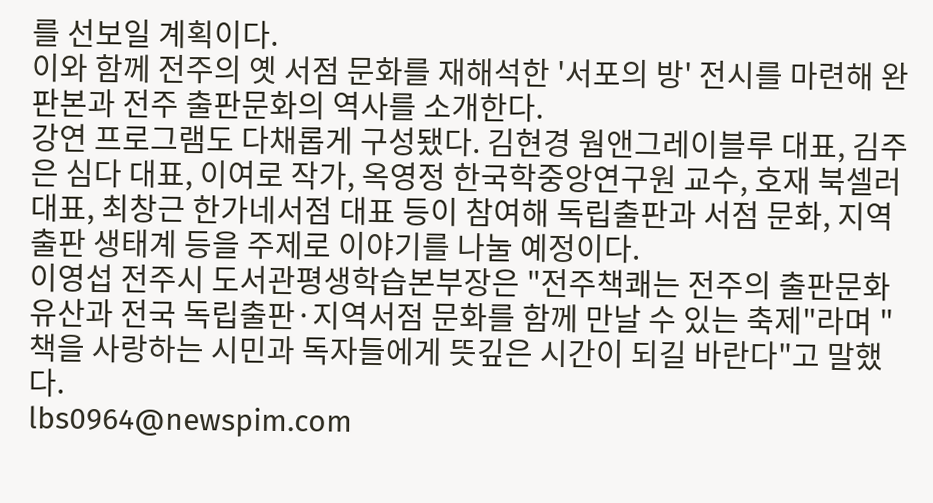를 선보일 계획이다.
이와 함께 전주의 옛 서점 문화를 재해석한 '서포의 방' 전시를 마련해 완판본과 전주 출판문화의 역사를 소개한다.
강연 프로그램도 다채롭게 구성됐다. 김현경 웜앤그레이블루 대표, 김주은 심다 대표, 이여로 작가, 옥영정 한국학중앙연구원 교수, 호재 북셀러 대표, 최창근 한가네서점 대표 등이 참여해 독립출판과 서점 문화, 지역 출판 생태계 등을 주제로 이야기를 나눌 예정이다.
이영섭 전주시 도서관평생학습본부장은 "전주책쾌는 전주의 출판문화 유산과 전국 독립출판·지역서점 문화를 함께 만날 수 있는 축제"라며 "책을 사랑하는 시민과 독자들에게 뜻깊은 시간이 되길 바란다"고 말했다.
lbs0964@newspim.com